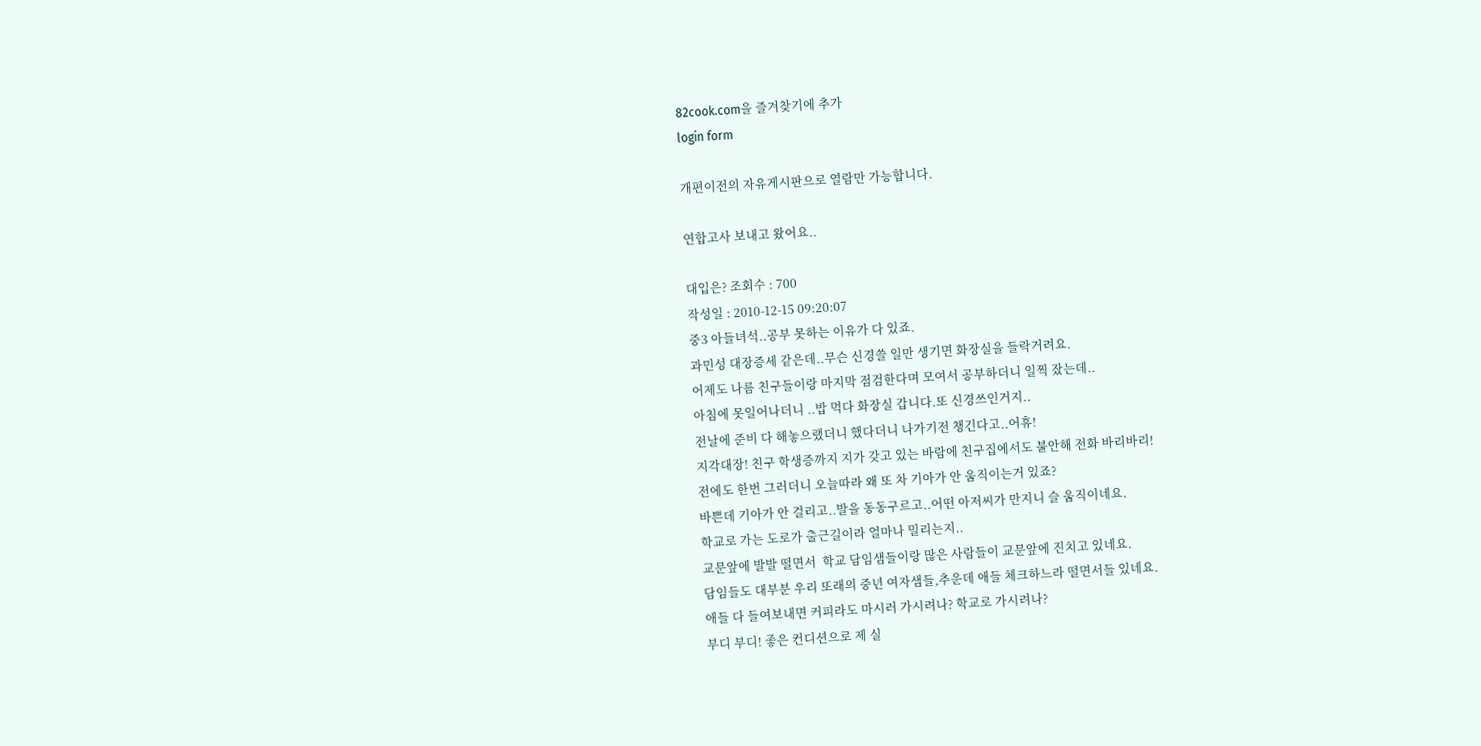82cook.com을 즐겨찾기에 추가
login form

개편이전의 자유게시판으로 열람만 가능합니다.

연합고사 보내고 왔어요..

대입은? 조회수 : 700
작성일 : 2010-12-15 09:20:07
중3 아들녀석..공부 못하는 이유가 다 있죠.
과민성 대장증세 같은데..무슨 신경쓸 일만 생기면 화장실을 들락거려요.
어제도 나름 친구들이랑 마지막 점검한다며 모여서 공부하더니 일찍 잤는데..
아침에 못일어나더니 ..밥 먹다 화장실 갑니다.또 신경쓰인거지..
전날에 준비 다 해놓으랬더니 했다더니 나가기전 챙긴다고..어휴!
지각대장! 친구 학생증까지 지가 갖고 있는 바람에 친구집에서도 불안해 전화 바리바리!
전에도 한번 그러더니 오늘따라 왜 또 차 기아가 안 움직이는거 있죠?
바쁜데 기아가 안 걸리고..발을 동동구르고..어떤 아저씨가 만지니 슬 움직이네요.
학교로 가는 도로가 출근길이라 얼마나 밀리는지..
교문앞에 발발 떨면서  학교 담임샘들이랑 많은 사람들이 교문앞에 진치고 있네요.
담임들도 대부분 우리 또래의 중년 여자샘들,추운데 애들 체크하느라 떨면서들 있네요.
애들 다 들여보내면 커피라도 마시러 가시려나? 학교로 가시려나?
부디 부디! 좋은 컨디션으로 제 실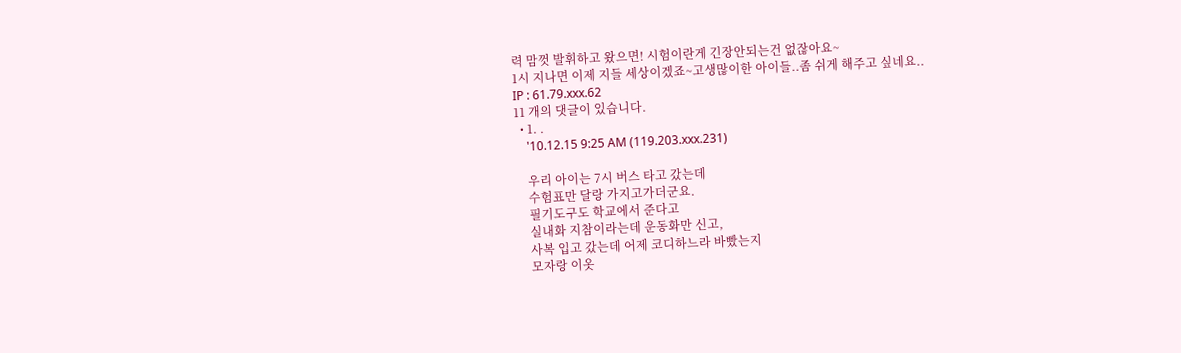력 맘껏 발휘하고 왔으면! 시험이란게 긴장안되는건 없잖아요~
1시 지나면 이제 지들 세상이겠죠~고생많이한 아이들..좀 쉬게 해주고 싶네요..
IP : 61.79.xxx.62
11 개의 댓글이 있습니다.
  • 1. .
    '10.12.15 9:25 AM (119.203.xxx.231)

    우리 아이는 7시 버스 타고 갔는데
    수험표만 달랑 가지고가더군요.
    필기도구도 학교에서 준다고
    실내화 지참이라는데 운동화만 신고,
    사복 입고 갔는데 어제 코디하느라 바빴는지
    모자랑 이옷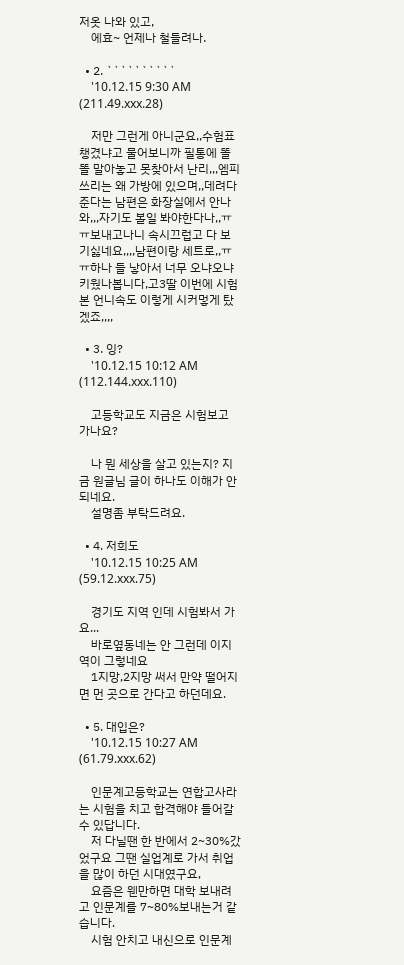저옷 나와 있고,
    에효~ 언제나 철들려나.

  • 2. ``````````
    '10.12.15 9:30 AM (211.49.xxx.28)

    저만 그런게 아니군요,,수험표 챙겼냐고 물어보니까 필통에 똘똘 말아놓고 못찾아서 난리,,,엠피쓰리는 왜 가방에 있으며,,데려다준다는 남편은 화장실에서 안나와,,,자기도 볼일 봐야한다나,,ㅠㅠ보내고나니 속시끄럽고 다 보기싫네요,,,,남편이랑 세트로,,ㅠㅠ하나 들 낳아서 너무 오냐오냐키웠나봅니다,고3딸 이번에 시험본 언니속도 이렇게 시커멓게 탔겠죠,,,,

  • 3. 잉?
    '10.12.15 10:12 AM (112.144.xxx.110)

    고등학교도 지금은 시험보고 가나요?

    나 뭔 세상을 살고 있는지? 지금 원글님 글이 하나도 이해가 안되네요.
    설명좀 부탁드려요.

  • 4. 저희도
    '10.12.15 10:25 AM (59.12.xxx.75)

    경기도 지역 인데 시험봐서 가요...
    바로옆동네는 안 그런데 이지역이 그렇네요
    1지망,2지망 써서 만약 떨어지면 먼 곳으로 간다고 하던데요.

  • 5. 대입은?
    '10.12.15 10:27 AM (61.79.xxx.62)

    인문계고등학교는 연합고사라는 시험을 치고 합격해야 들어갈수 있답니다.
    저 다닐땐 한 반에서 2~30%갔었구요 그땐 실업계로 가서 취업을 많이 하던 시대였구요,
    요즘은 웬만하면 대학 보내려고 인문계를 7~80%보내는거 같습니다.
    시험 안치고 내신으로 인문계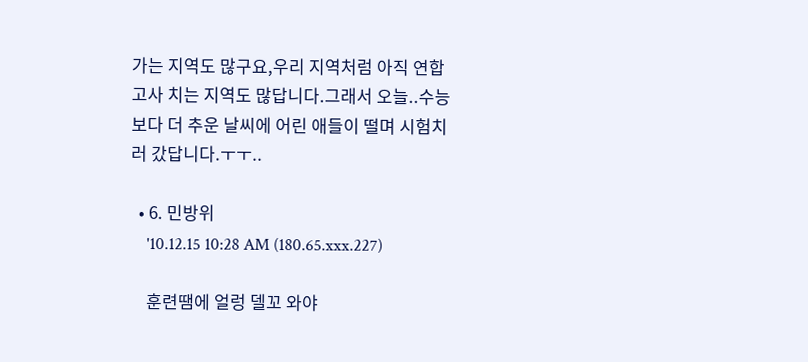가는 지역도 많구요,우리 지역처럼 아직 연합고사 치는 지역도 많답니다.그래서 오늘..수능보다 더 추운 날씨에 어린 애들이 떨며 시험치러 갔답니다.ㅜㅜ..

  • 6. 민방위
    '10.12.15 10:28 AM (180.65.xxx.227)

    훈련땜에 얼렁 델꼬 와야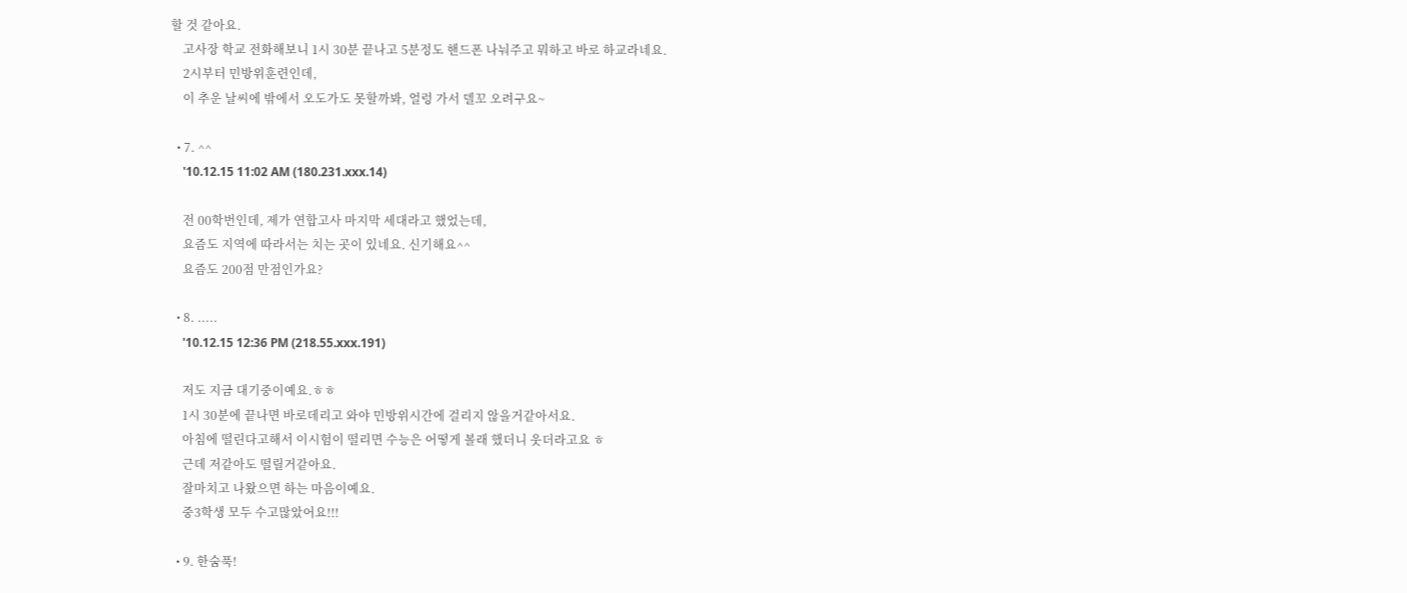할 것 같아요.
    고사장 학교 전화해보니 1시 30분 끝나고 5분정도 핸드폰 나눠주고 뭐하고 바로 하교라네요.
    2시부터 민방위훈련인데,
    이 추운 날씨에 밖에서 오도가도 못할까봐, 얼렁 가서 델꼬 오려구요~

  • 7. ^^
    '10.12.15 11:02 AM (180.231.xxx.14)

    전 00학번인데, 제가 연합고사 마지막 세대라고 했었는데,
    요즘도 지역에 따라서는 치는 곳이 있네요. 신기해요^^
    요즘도 200점 만점인가요?

  • 8. .....
    '10.12.15 12:36 PM (218.55.xxx.191)

    저도 지금 대기중이예요.ㅎㅎ
    1시 30분에 끝나면 바로데리고 와야 민방위시간에 걸리지 않을거같아서요.
    아침에 떨린다고해서 이시험이 떨리면 수능은 어떻게 볼래 했더니 웃더라고요 ㅎ
    근데 저같아도 떨릴거같아요.
    잘마치고 나왔으면 하는 마음이예요.
    중3학생 모두 수고많았어요!!!

  • 9. 한숨푹!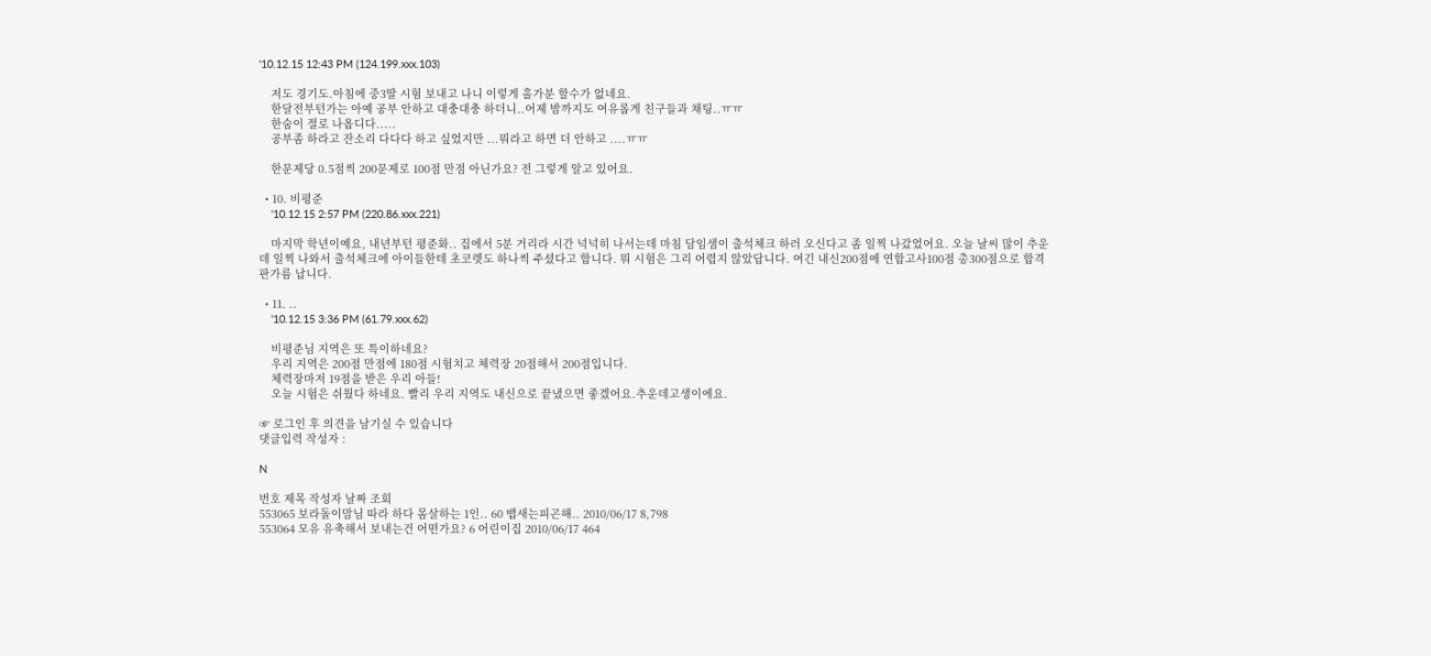'10.12.15 12:43 PM (124.199.xxx.103)

    저도 경기도.아침에 중3딸 시험 보내고 나니 이렇게 홀가분 할수가 없네요.
    한달전부턴가는 아예 공부 안하고 대충대충 하더니..어제 밤까지도 여유롭게 친구들과 채팅..ㅠㅠ
    한숨이 절로 나옵디다.....
    공부좀 하라고 잔소리 다다다 하고 싶었지만 ...뭐라고 하면 더 안하고 ....ㅠㅠ

    한문제당 0.5점씩 200문제로 100점 만점 아닌가요? 전 그렇게 알고 있어요.

  • 10. 비평준
    '10.12.15 2:57 PM (220.86.xxx.221)

    마지막 학년이예요, 내년부턴 평준화.. 집에서 5분 거리라 시간 넉넉히 나서는데 마침 담임샘이 출석체크 하러 오신다고 좀 일찍 나갔었어요. 오늘 날씨 많이 추운데 일찍 나와서 출석체크에 아이들한테 초코렛도 하나씩 주셨다고 합니다. 뭐 시험은 그리 어렵지 않았답니다. 여긴 내신200점에 연합고사100점 총300점으로 합격 판가름 납니다.

  • 11. ..
    '10.12.15 3:36 PM (61.79.xxx.62)

    비평준님 지역은 또 특이하네요?
    우리 지역은 200점 만점에 180점 시험치고 체력장 20점해서 200점입니다.
    체력장마저 19점을 받은 우리 아들!
    오늘 시험은 쉬웠다 하네요. 빨리 우리 지역도 내신으로 끝냈으면 좋겠어요.추운데고생이에요.

☞ 로그인 후 의견을 남기실 수 있습니다
댓글입력 작성자 :

N

번호 제목 작성자 날짜 조회
553065 보라돌이맘님 따라 하다 몸살하는 1인.. 60 뱁새는피곤해.. 2010/06/17 8,798
553064 모유 유축해서 보내는건 어떤가요? 6 어린이집 2010/06/17 464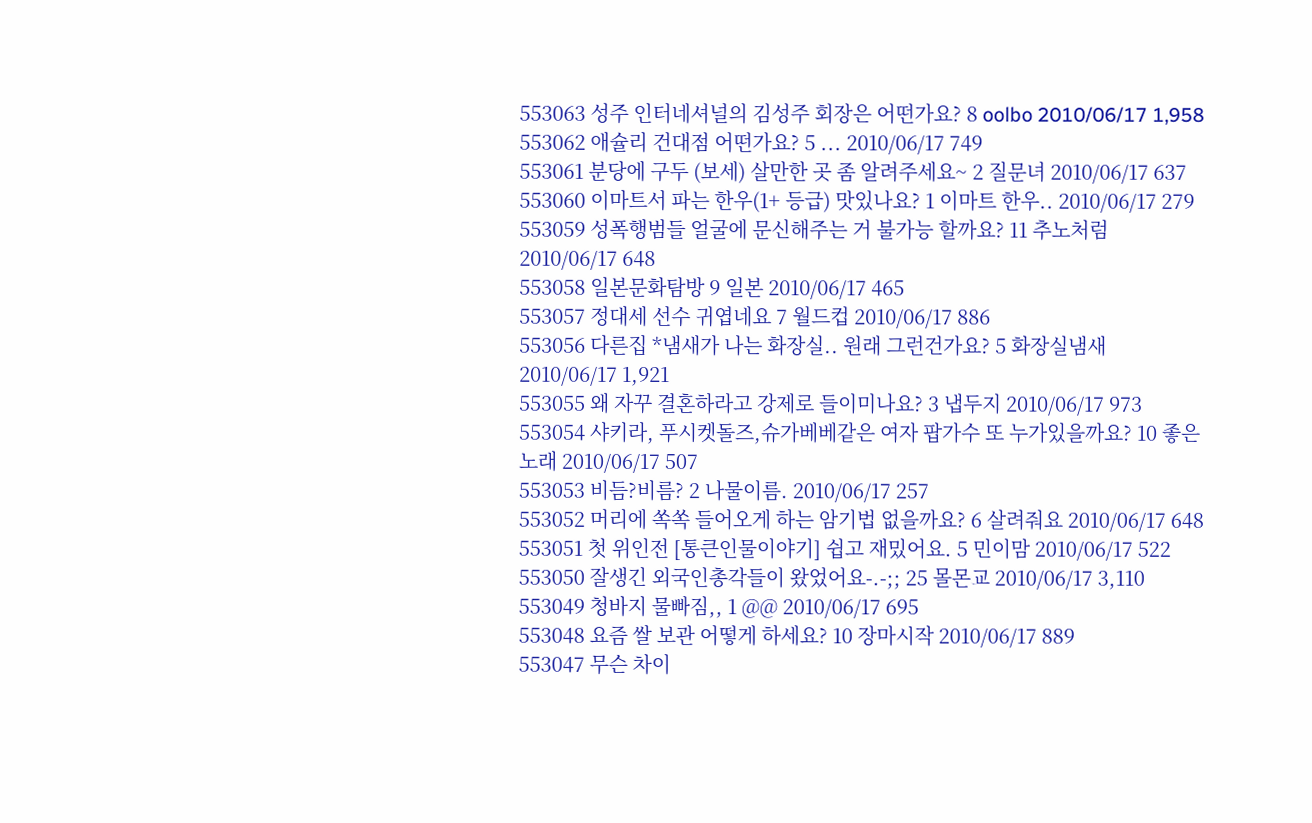553063 성주 인터네셔널의 김성주 회장은 어떤가요? 8 oolbo 2010/06/17 1,958
553062 애슐리 건대점 어떤가요? 5 ... 2010/06/17 749
553061 분당에 구두 (보세) 살만한 곳 좀 알려주세요~ 2 질문녀 2010/06/17 637
553060 이마트서 파는 한우(1+ 등급) 맛있나요? 1 이마트 한우.. 2010/06/17 279
553059 성폭행범들 얼굴에 문신해주는 거 불가능 할까요? 11 추노처럼 2010/06/17 648
553058 일본문화탐방 9 일본 2010/06/17 465
553057 정대세 선수 귀엽네요 7 월드컵 2010/06/17 886
553056 다른집 *냄새가 나는 화장실.. 원래 그런건가요? 5 화장실냄새 2010/06/17 1,921
553055 왜 자꾸 결혼하라고 강제로 들이미나요? 3 냅두지 2010/06/17 973
553054 샤키라, 푸시켓돌즈,슈가베베같은 여자 팝가수 또 누가있을까요? 10 좋은노래 2010/06/17 507
553053 비듬?비름? 2 나물이름. 2010/06/17 257
553052 머리에 쏙쏙 들어오게 하는 암기법 없을까요? 6 살려줘요 2010/06/17 648
553051 첫 위인전 [통큰인물이야기] 쉽고 재밌어요. 5 민이맘 2010/06/17 522
553050 잘생긴 외국인총각들이 왔었어요-.-;; 25 몰몬교 2010/06/17 3,110
553049 청바지 물빠짐,, 1 @@ 2010/06/17 695
553048 요즘 쌀 보관 어떻게 하세요? 10 장마시작 2010/06/17 889
553047 무슨 차이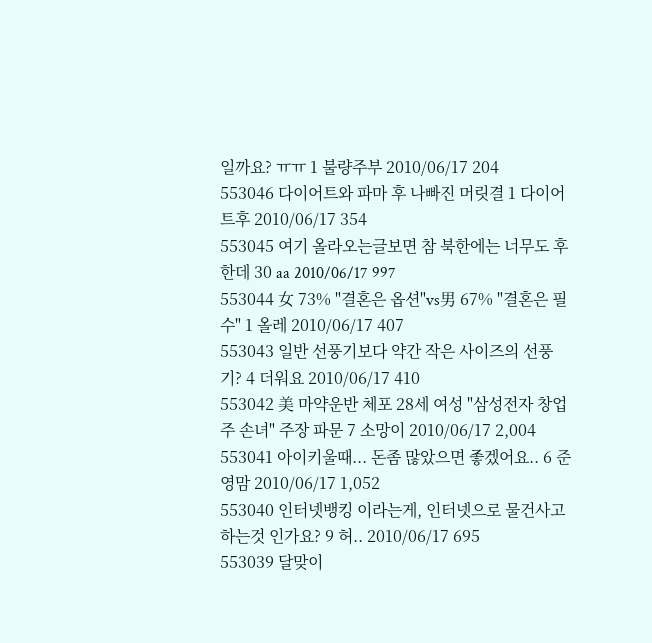일까요? ㅠㅠ 1 불량주부 2010/06/17 204
553046 다이어트와 파마 후 나빠진 머릿결 1 다이어트후 2010/06/17 354
553045 여기 올라오는글보면 참 북한에는 너무도 후한데 30 aa 2010/06/17 997
553044 女 73% "결혼은 옵션"vs男 67% "결혼은 필수" 1 올레 2010/06/17 407
553043 일반 선풍기보다 약간 작은 사이즈의 선풍기? 4 더워요 2010/06/17 410
553042 美 마약운반 체포 28세 여성 "삼성전자 창업주 손녀" 주장 파문 7 소망이 2010/06/17 2,004
553041 아이키울때... 돈좀 많았으면 좋겠어요.. 6 준영맘 2010/06/17 1,052
553040 인터넷뱅킹 이라는게, 인터넷으로 물건사고 하는것 인가요? 9 허.. 2010/06/17 695
553039 달맞이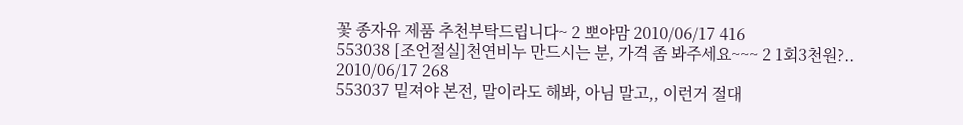꽃 종자유 제품 추천부탁드립니다~ 2 뽀야맘 2010/06/17 416
553038 [조언절실]천연비누 만드시는 분, 가격 좀 봐주세요~~~ 2 1회3천원?.. 2010/06/17 268
553037 밑져야 본전, 말이라도 해봐, 아님 말고,, 이런거 절대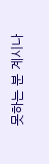못하는 분 계시나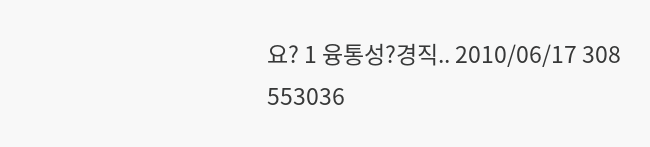요? 1 융통성?경직.. 2010/06/17 308
553036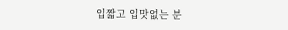입짧고 입맛없는 분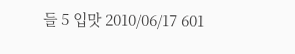들 5 입맛 2010/06/17 601